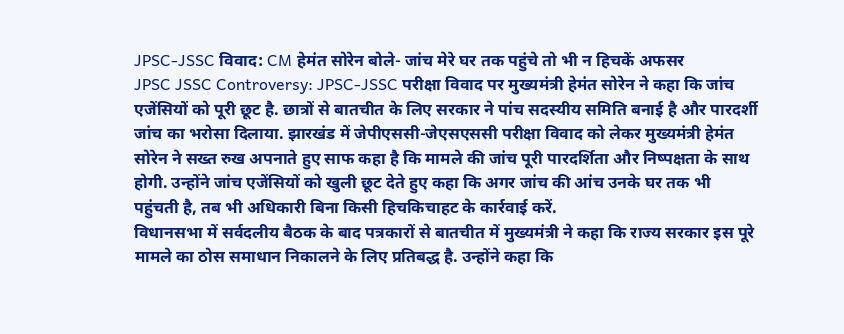JPSC-JSSC विवाद: CM हेमंत सोरेन बोले- जांच मेरे घर तक पहुंचे तो भी न हिचकें अफसर
JPSC JSSC Controversy: JPSC-JSSC परीक्षा विवाद पर मुख्यमंत्री हेमंत सोरेन ने कहा कि जांच एजेंसियों को पूरी छूट है. छात्रों से बातचीत के लिए सरकार ने पांच सदस्यीय समिति बनाई है और पारदर्शी जांच का भरोसा दिलाया. झारखंड में जेपीएससी-जेएसएससी परीक्षा विवाद को लेकर मुख्यमंत्री हेमंत सोरेन ने सख्त रुख अपनाते हुए साफ कहा है कि मामले की जांच पूरी पारदर्शिता और निष्पक्षता के साथ होगी. उन्होंने जांच एजेंसियों को खुली छूट देते हुए कहा कि अगर जांच की आंच उनके घर तक भी पहुंचती है, तब भी अधिकारी बिना किसी हिचकिचाहट के कार्रवाई करें.
विधानसभा में सर्वदलीय बैठक के बाद पत्रकारों से बातचीत में मुख्यमंत्री ने कहा कि राज्य सरकार इस पूरे मामले का ठोस समाधान निकालने के लिए प्रतिबद्ध है. उन्होंने कहा कि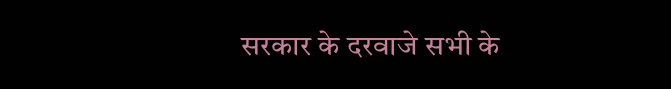सरकार के दरवाजे सभी के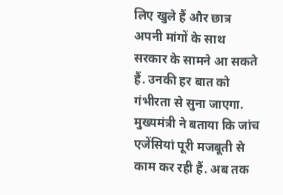लिए खुले हैं और छात्र अपनी मांगों के साथ सरकार के सामने आ सकते हैं. उनकी हर बात को गंभीरता से सुना जाएगा. मुख्यमंत्री ने बताया कि जांच एजेंसियां पूरी मजबूती से काम कर रही हैं. अब तक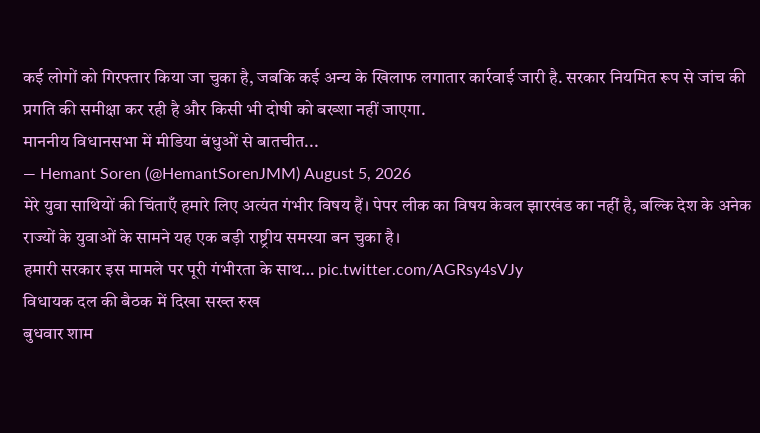कई लोगों को गिरफ्तार किया जा चुका है, जबकि कई अन्य के खिलाफ लगातार कार्रवाई जारी है. सरकार नियमित रूप से जांच की प्रगति की समीक्षा कर रही है और किसी भी दोषी को बख्शा नहीं जाएगा.
माननीय विधानसभा में मीडिया बंधुओं से बातचीत...
— Hemant Soren (@HemantSorenJMM) August 5, 2026
मेरे युवा साथियों की चिंताएँ हमारे लिए अत्यंत गंभीर विषय हैं। पेपर लीक का विषय केवल झारखंड का नहीं है, बल्कि देश के अनेक राज्यों के युवाओं के सामने यह एक बड़ी राष्ट्रीय समस्या बन चुका है।
हमारी सरकार इस मामले पर पूरी गंभीरता के साथ… pic.twitter.com/AGRsy4sVJy
विधायक दल की बैठक में दिखा सख्त रुख
बुधवार शाम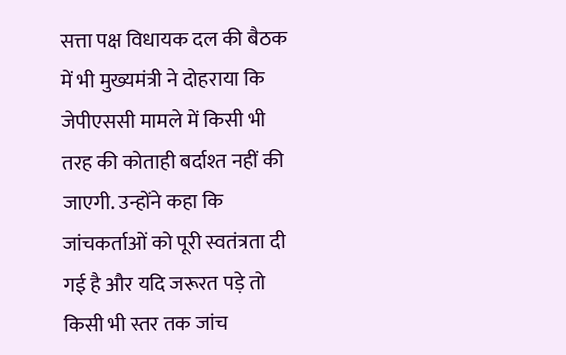सत्ता पक्ष विधायक दल की बैठक में भी मुख्यमंत्री ने दोहराया कि जेपीएससी मामले में किसी भी तरह की कोताही बर्दाश्त नहीं की जाएगी. उन्होंने कहा कि जांचकर्ताओं को पूरी स्वतंत्रता दी गई है और यदि जरूरत पड़े तो किसी भी स्तर तक जांच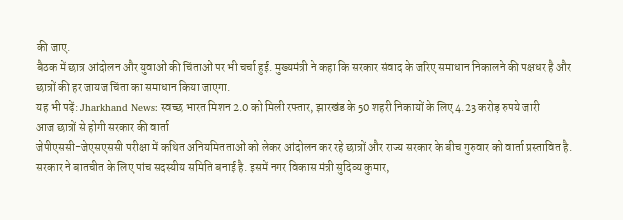की जाए.
बैठक में छात्र आंदोलन और युवाओं की चिंताओं पर भी चर्चा हुई. मुख्यमंत्री ने कहा कि सरकार संवाद के जरिए समाधान निकालने की पक्षधर है और छात्रों की हर जायज चिंता का समाधान किया जाएगा.
यह भी पढ़ें: Jharkhand News: स्वच्छ भारत मिशन 2.0 को मिली रफ्तार, झारखंड के 50 शहरी निकायों के लिए 4.23 करोड़ रुपये जारी
आज छात्रों से होगी सरकार की वार्ता
जेपीएससी-जेएसएससी परीक्षा में कथित अनियमितताओं को लेकर आंदोलन कर रहे छात्रों और राज्य सरकार के बीच गुरुवार को वार्ता प्रस्तावित है. सरकार ने बातचीत के लिए पांच सदस्यीय समिति बनाई है. इसमें नगर विकास मंत्री सुदिव्य कुमार,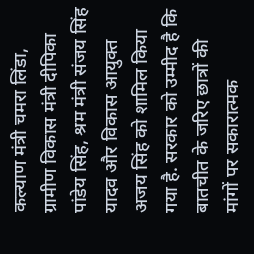कल्याण मंत्री चमरा लिंडा, ग्रामीण विकास मंत्री दीपिका पांडेय सिंह, श्रम मंत्री संजय सिंह यादव और विकास आयुक्त अजय सिंह को शामिल किया गया है. सरकार को उम्मीद है कि बातचीत के जरिए छात्रों की मांगों पर सकारात्मक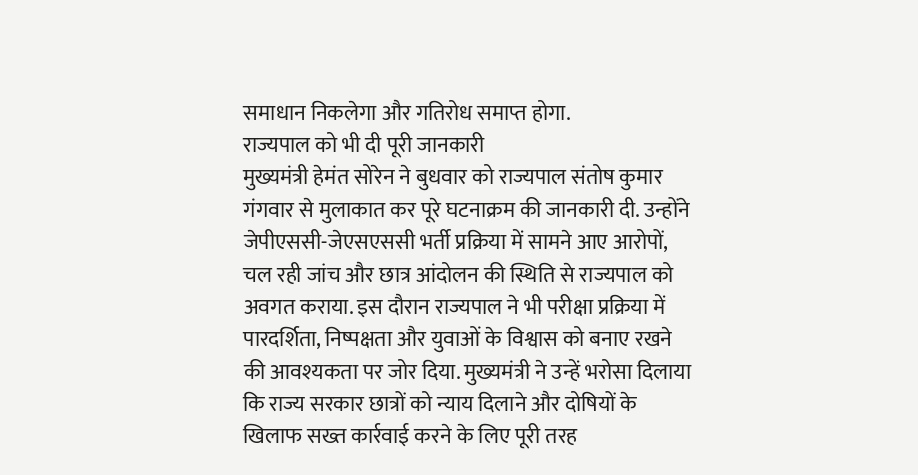समाधान निकलेगा और गतिरोध समाप्त होगा.
राज्यपाल को भी दी पूरी जानकारी
मुख्यमंत्री हेमंत सोरेन ने बुधवार को राज्यपाल संतोष कुमार गंगवार से मुलाकात कर पूरे घटनाक्रम की जानकारी दी. उन्होंने जेपीएससी-जेएसएससी भर्ती प्रक्रिया में सामने आए आरोपों, चल रही जांच और छात्र आंदोलन की स्थिति से राज्यपाल को अवगत कराया. इस दौरान राज्यपाल ने भी परीक्षा प्रक्रिया में पारदर्शिता, निष्पक्षता और युवाओं के विश्वास को बनाए रखने की आवश्यकता पर जोर दिया. मुख्यमंत्री ने उन्हें भरोसा दिलाया कि राज्य सरकार छात्रों को न्याय दिलाने और दोषियों के खिलाफ सख्त कार्रवाई करने के लिए पूरी तरह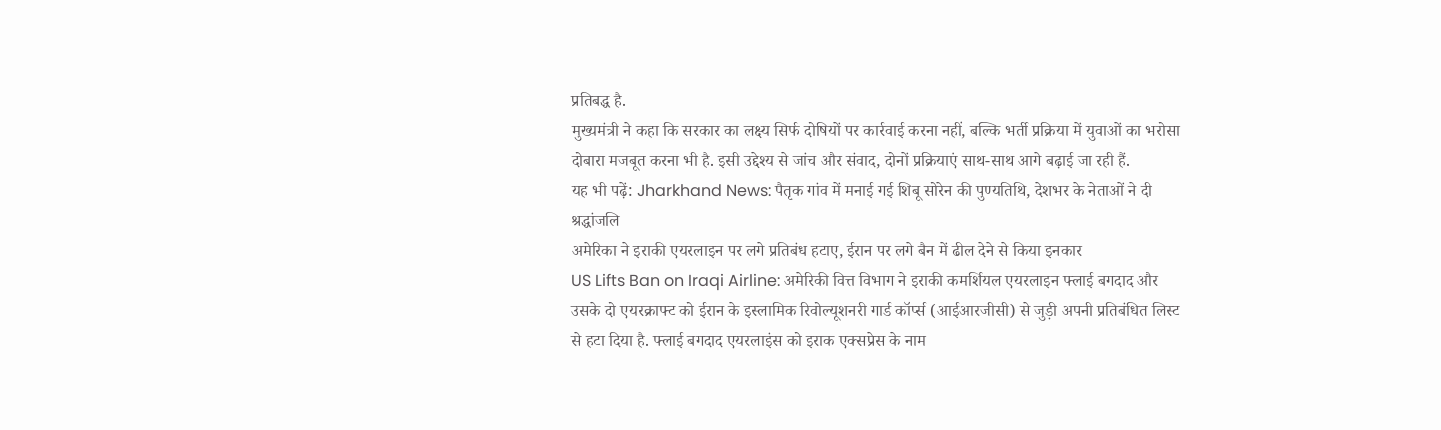प्रतिबद्ध है.
मुख्यमंत्री ने कहा कि सरकार का लक्ष्य सिर्फ दोषियों पर कार्रवाई करना नहीं, बल्कि भर्ती प्रक्रिया में युवाओं का भरोसा दोबारा मजबूत करना भी है. इसी उद्देश्य से जांच और संवाद, दोनों प्रक्रियाएं साथ-साथ आगे बढ़ाई जा रही हैं.
यह भी पढ़ें: Jharkhand News: पैतृक गांव में मनाई गई शिबू सोरेन की पुण्यतिथि, देशभर के नेताओं ने दी श्रद्धांजलि
अमेरिका ने इराकी एयरलाइन पर लगे प्रतिबंध हटाए, ईरान पर लगे बैन में ढील देने से किया इनकार
US Lifts Ban on Iraqi Airline: अमेरिकी वित्त विभाग ने इराकी कमर्शियल एयरलाइन फ्लाई बगदाद और उसके दो एयरक्राफ्ट को ईरान के इस्लामिक रिवोल्यूशनरी गार्ड कॉर्प्स (आईआरजीसी) से जुड़ी अपनी प्रतिबंधित लिस्ट से हटा दिया है. फ्लाई बगदाद एयरलाइंस को इराक एक्सप्रेस के नाम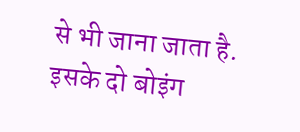से भी जाना जाता है. इसके दो बोइंग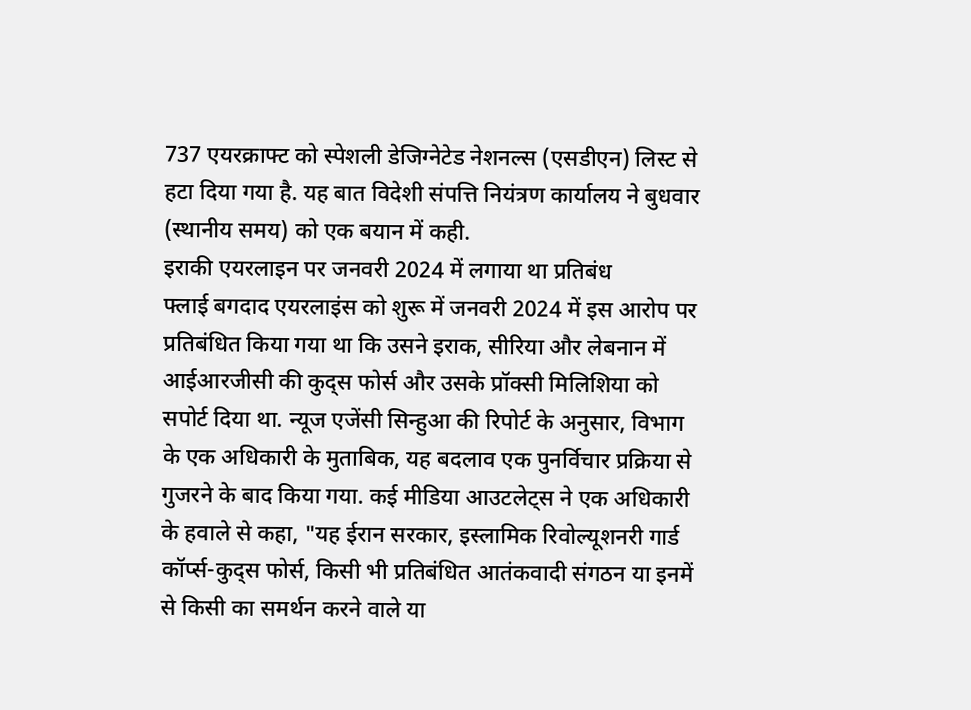737 एयरक्राफ्ट को स्पेशली डेजिग्नेटेड नेशनल्स (एसडीएन) लिस्ट से हटा दिया गया है. यह बात विदेशी संपत्ति नियंत्रण कार्यालय ने बुधवार (स्थानीय समय) को एक बयान में कही.
इराकी एयरलाइन पर जनवरी 2024 में लगाया था प्रतिबंध
फ्लाई बगदाद एयरलाइंस को शुरू में जनवरी 2024 में इस आरोप पर प्रतिबंधित किया गया था कि उसने इराक, सीरिया और लेबनान में आईआरजीसी की कुद्स फोर्स और उसके प्रॉक्सी मिलिशिया को सपोर्ट दिया था. न्यूज एजेंसी सिन्हुआ की रिपोर्ट के अनुसार, विभाग के एक अधिकारी के मुताबिक, यह बदलाव एक पुनर्विचार प्रक्रिया से गुजरने के बाद किया गया. कई मीडिया आउटलेट्स ने एक अधिकारी के हवाले से कहा, "यह ईरान सरकार, इस्लामिक रिवोल्यूशनरी गार्ड कॉर्प्स-कुद्स फोर्स, किसी भी प्रतिबंधित आतंकवादी संगठन या इनमें से किसी का समर्थन करने वाले या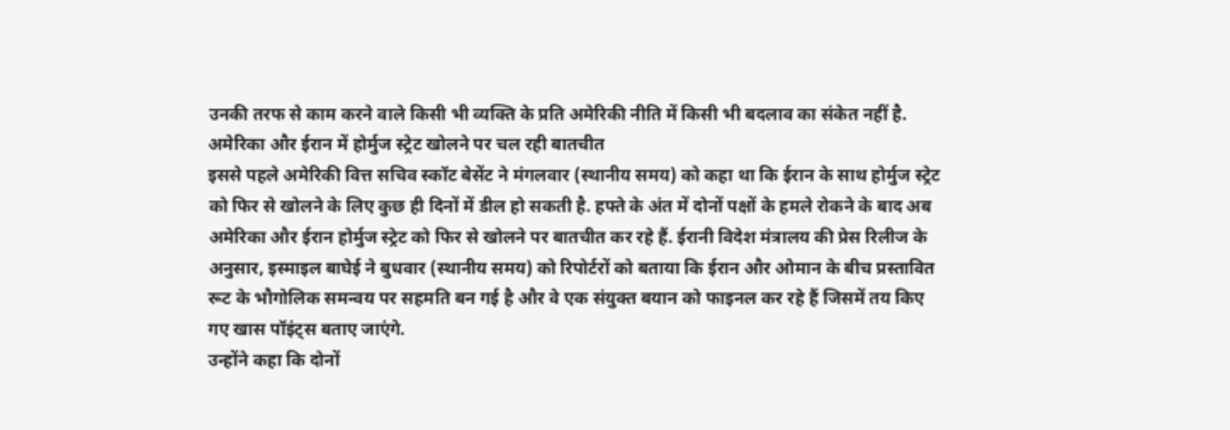उनकी तरफ से काम करने वाले किसी भी व्यक्ति के प्रति अमेरिकी नीति में किसी भी बदलाव का संकेत नहीं है.
अमेरिका और ईरान में होर्मुज स्ट्रेट खोलने पर चल रही बातचीत
इससे पहले अमेरिकी वित्त सचिव स्कॉट बेसेंट ने मंगलवार (स्थानीय समय) को कहा था कि ईरान के साथ होर्मुज स्ट्रेट को फिर से खोलने के लिए कुछ ही दिनों में डील हो सकती है. हफ्ते के अंत में दोनों पक्षों के हमले रोकने के बाद अब अमेरिका और ईरान होर्मुज स्ट्रेट को फिर से खोलने पर बातचीत कर रहे हैं. ईरानी विदेश मंत्रालय की प्रेस रिलीज के अनुसार, इस्माइल बाघेई ने बुधवार (स्थानीय समय) को रिपोर्टरों को बताया कि ईरान और ओमान के बीच प्रस्तावित रूट के भौगोलिक समन्वय पर सहमति बन गई है और वे एक संयुक्त बयान को फाइनल कर रहे हैं जिसमें तय किए गए खास पॉइंट्स बताए जाएंगे.
उन्होंने कहा कि दोनों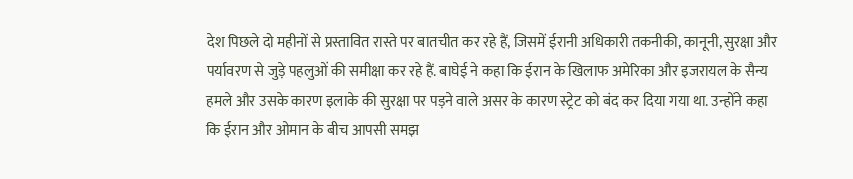देश पिछले दो महीनों से प्रस्तावित रास्ते पर बातचीत कर रहे हैं, जिसमें ईरानी अधिकारी तकनीकी, कानूनी, सुरक्षा और पर्यावरण से जुड़े पहलुओं की समीक्षा कर रहे हैं. बाघेई ने कहा कि ईरान के खिलाफ अमेरिका और इजरायल के सैन्य हमले और उसके कारण इलाके की सुरक्षा पर पड़ने वाले असर के कारण स्ट्रेट को बंद कर दिया गया था. उन्होंने कहा कि ईरान और ओमान के बीच आपसी समझ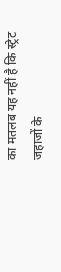का मतलब यह नहीं है कि स्ट्रेट जहाजों के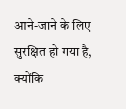आने-जाने के लिए सुरक्षित हो गया है, क्योंकि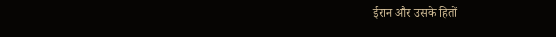ईरान और उसके हितों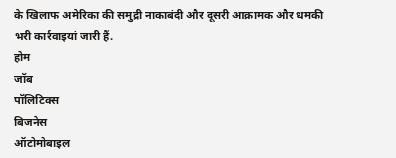के खिलाफ अमेरिका की समुद्री नाकाबंदी और दूसरी आक्रामक और धमकी भरी कार्रवाइयां जारी हैं.
होम
जॉब
पॉलिटिक्स
बिजनेस
ऑटोमोबाइल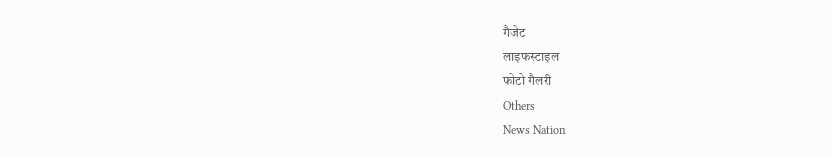गैजेट
लाइफस्टाइल
फोटो गैलरी
Others
News Nation